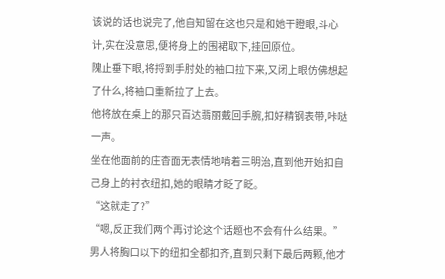该说的话也说完了,他自知留在这也只是和她干瞪眼,斗心计,实在没意思,便将身上的围裙取下,挂回原位。
隗止垂下眼,将捋到手肘处的袖口拉下来,又闭上眼仿佛想起了什么,将袖口重新拉了上去。
他将放在桌上的那只百达翡丽戴回手腕,扣好精钢表带,咔哒一声。
坐在他面前的庄杳面无表情地啃着三明治,直到他开始扣自己身上的衬衣纽扣,她的眼睛才眨了眨。
“这就走了?”
“嗯,反正我们两个再讨论这个话题也不会有什么结果。”
男人将胸口以下的纽扣全都扣齐,直到只剩下最后两颗,他才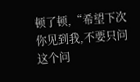顿了顿,“希望下次你见到我,不要只问这个问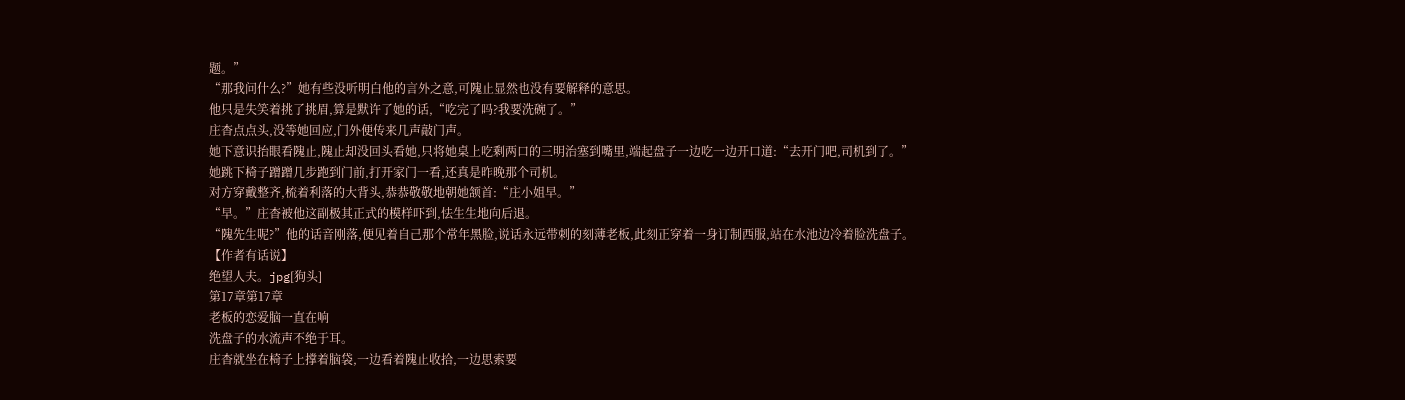题。”
“那我问什么?”她有些没听明白他的言外之意,可隗止显然也没有要解释的意思。
他只是失笑着挑了挑眉,算是默许了她的话,“吃完了吗?我要洗碗了。”
庄杳点点头,没等她回应,门外便传来几声敲门声。
她下意识抬眼看隗止,隗止却没回头看她,只将她桌上吃剩两口的三明治塞到嘴里,端起盘子一边吃一边开口道:“去开门吧,司机到了。”
她跳下椅子蹭蹭几步跑到门前,打开家门一看,还真是昨晚那个司机。
对方穿戴整齐,梳着利落的大背头,恭恭敬敬地朝她颔首:“庄小姐早。”
“早。”庄杳被他这副极其正式的模样吓到,怯生生地向后退。
“隗先生呢?”他的话音刚落,便见着自己那个常年黑脸,说话永远带刺的刻薄老板,此刻正穿着一身订制西服,站在水池边冷着脸洗盘子。
【作者有话说】
绝望人夫。jpg[狗头]
第17章第17章
老板的恋爱脑一直在响
洗盘子的水流声不绝于耳。
庄杳就坐在椅子上撑着脑袋,一边看着隗止收拾,一边思索要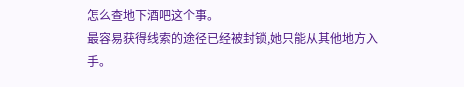怎么查地下酒吧这个事。
最容易获得线索的途径已经被封锁,她只能从其他地方入手。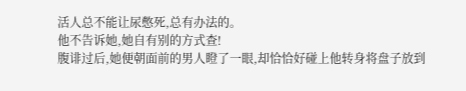活人总不能让尿憋死,总有办法的。
他不告诉她,她自有别的方式查!
腹诽过后,她便朝面前的男人瞪了一眼,却恰恰好碰上他转身将盘子放到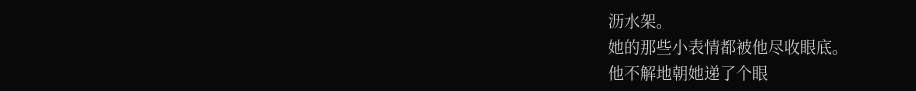沥水架。
她的那些小表情都被他尽收眼底。
他不解地朝她递了个眼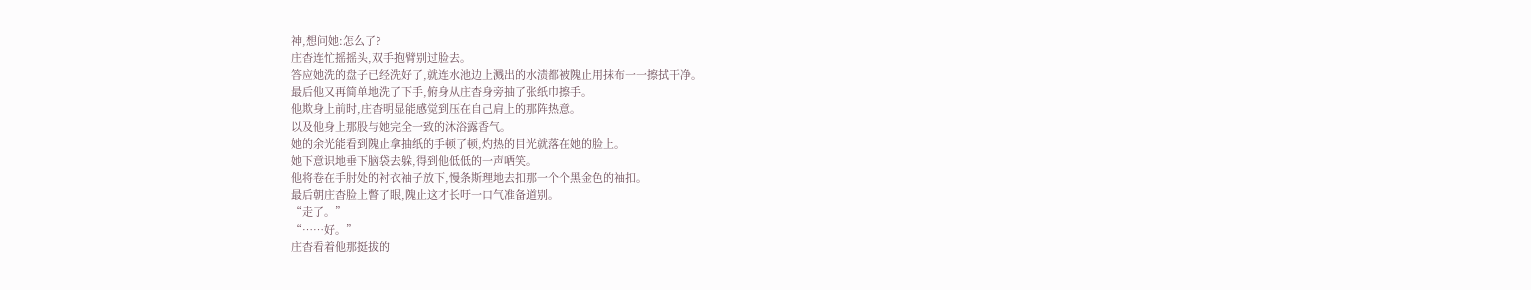神,想问她:怎么了?
庄杳连忙摇摇头,双手抱臂别过脸去。
答应她洗的盘子已经洗好了,就连水池边上溅出的水渍都被隗止用抹布一一擦拭干净。
最后他又再简单地洗了下手,俯身从庄杳身旁抽了张纸巾擦手。
他欺身上前时,庄杳明显能感觉到压在自己肩上的那阵热意。
以及他身上那股与她完全一致的沐浴露香气。
她的余光能看到隗止拿抽纸的手顿了顿,灼热的目光就落在她的脸上。
她下意识地垂下脑袋去躲,得到他低低的一声哂笑。
他将卷在手肘处的衬衣袖子放下,慢条斯理地去扣那一个个黑金色的袖扣。
最后朝庄杳脸上瞥了眼,隗止这才长吁一口气准备道别。
“走了。”
“……好。”
庄杳看着他那挺拔的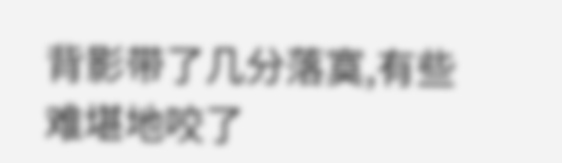背影带了几分落寞,有些难堪地咬了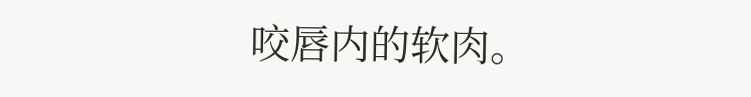咬唇内的软肉。